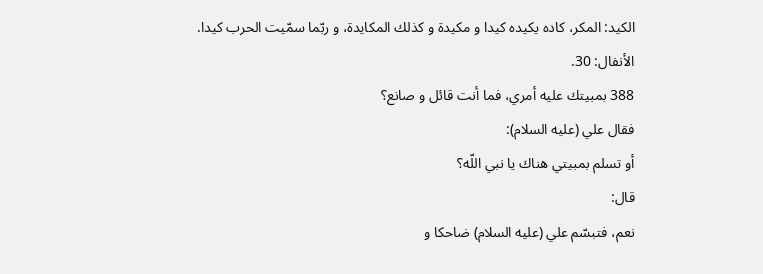الكيد: المكر، كاده يكيده كيدا و مكيدة و كذلك المكايدة، و ربّما سمّيت الحرب كيدا.
الأنفال: 30.
388 بمبيتك عليه أمري، فما أنت قائل و صانع؟
فقال علي (عليه السلام):
أو تسلم بمبيتي هناك يا نبي اللّه؟
قال:
نعم، فتبسّم علي (عليه السلام) ضاحكا و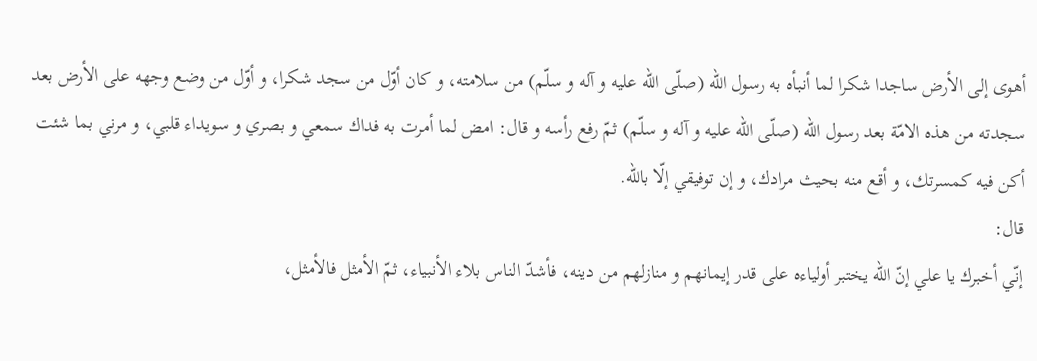أهوى إلى الأرض ساجدا شكرا لما أنبأه به رسول اللّه (صلّى اللّه عليه و آله و سلّم) من سلامته، و كان أوّل من سجد شكرا، و أوّل من وضع وجهه على الأرض بعد سجدته من هذه الامّة بعد رسول اللّه (صلّى اللّه عليه و آله و سلّم) ثمّ رفع رأسه و قال: امض لما أمرت به فداك سمعي و بصري و سويداء قلبي، و مرني بما شئت أكن فيه كمسرتك، و أقع منه بحيث مرادك، و إن توفيقي إلّا باللّه.
قال:
إنّي أخبرك يا علي إنّ اللّه يختبر أولياءه على قدر إيمانهم و منازلهم من دينه، فأشدّ الناس بلاء الأنبياء، ثمّ الأمثل فالأمثل،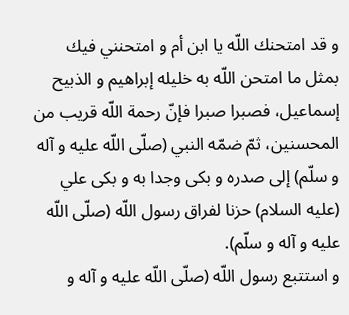و قد امتحنك اللّه يا ابن أم و امتحنني فيك بمثل ما امتحن اللّه به خليله إبراهيم و الذبيح إسماعيل، فصبرا صبرا فإنّ رحمة اللّه قريب من المحسنين، ثمّ ضمّه النبي (صلّى اللّه عليه و آله و سلّم) إلى صدره و بكى وجدا به و بكى علي (عليه السلام) حزنا لفراق رسول اللّه (صلّى اللّه عليه و آله و سلّم).
و استتبع رسول اللّه (صلّى اللّه عليه و آله و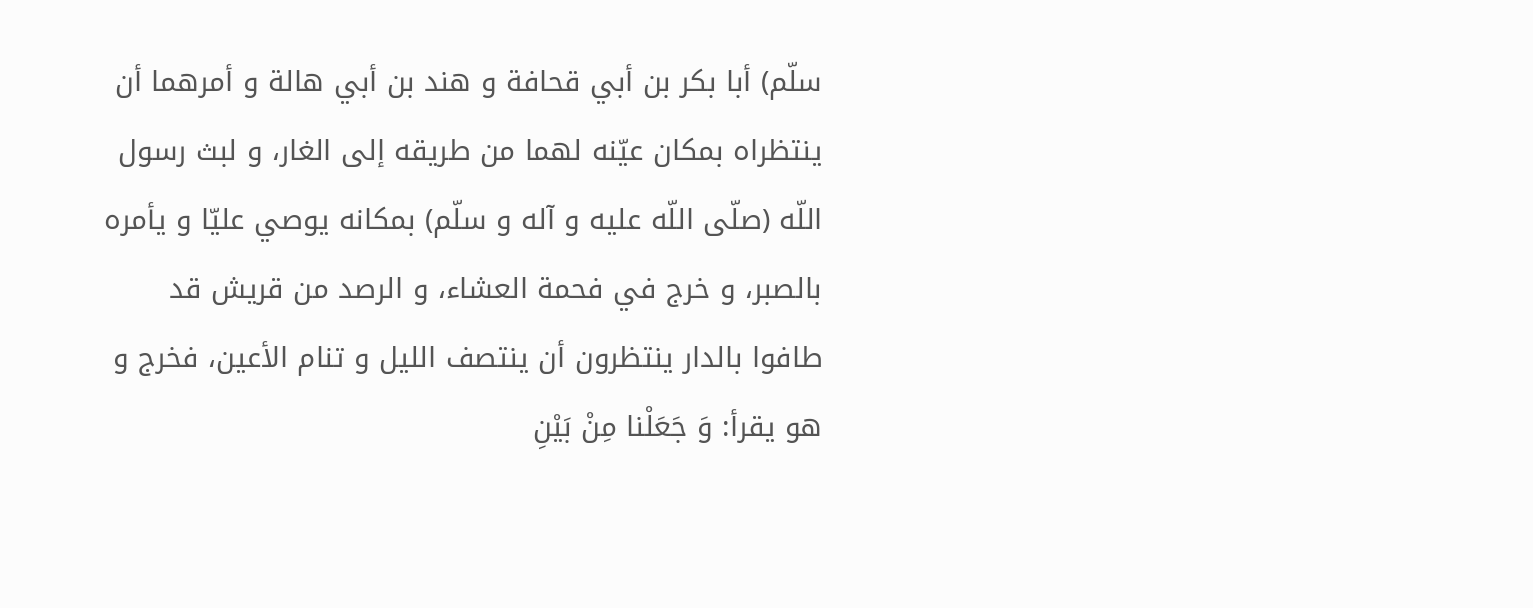سلّم) أبا بكر بن أبي قحافة و هند بن أبي هالة و أمرهما أن ينتظراه بمكان عيّنه لهما من طريقه إلى الغار، و لبث رسول اللّه (صلّى اللّه عليه و آله و سلّم) بمكانه يوصي عليّا و يأمره بالصبر، و خرج في فحمة العشاء، و الرصد من قريش قد طافوا بالدار ينتظرون أن ينتصف الليل و تنام الأعين، فخرج و هو يقرأ: وَ جَعَلْنا مِنْ بَيْنِ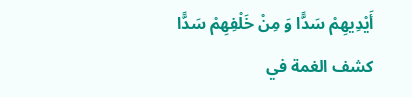أَيْدِيهِمْ سَدًّا وَ مِنْ خَلْفِهِمْ سَدًّا
كشف الغمة في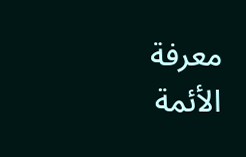معرفة الأئمة